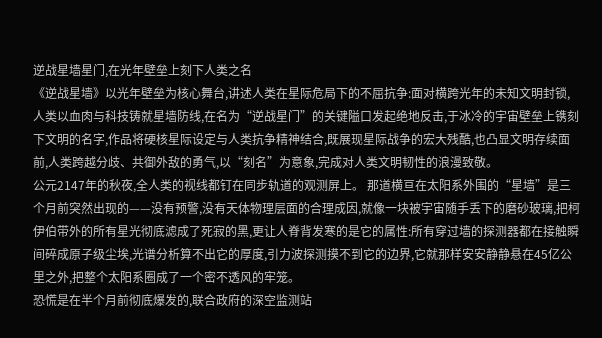逆战星墙星门,在光年壁垒上刻下人类之名
《逆战星墙》以光年壁垒为核心舞台,讲述人类在星际危局下的不屈抗争:面对横跨光年的未知文明封锁,人类以血肉与科技铸就星墙防线,在名为“逆战星门”的关键隘口发起绝地反击,于冰冷的宇宙壁垒上镌刻下文明的名字,作品将硬核星际设定与人类抗争精神结合,既展现星际战争的宏大残酷,也凸显文明存续面前,人类跨越分歧、共御外敌的勇气,以“刻名”为意象,完成对人类文明韧性的浪漫致敬。
公元2147年的秋夜,全人类的视线都钉在同步轨道的观测屏上。 那道横亘在太阳系外围的“星墙”是三个月前突然出现的——没有预警,没有天体物理层面的合理成因,就像一块被宇宙随手丢下的磨砂玻璃,把柯伊伯带外的所有星光彻底滤成了死寂的黑,更让人脊背发寒的是它的属性:所有穿过墙的探测器都在接触瞬间碎成原子级尘埃,光谱分析算不出它的厚度,引力波探测摸不到它的边界,它就那样安安静静悬在45亿公里之外,把整个太阳系圈成了一个密不透风的牢笼。
恐慌是在半个月前彻底爆发的,联合政府的深空监测站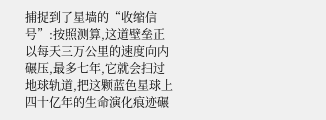捕捉到了星墙的“收缩信号”:按照测算,这道壁垒正以每天三万公里的速度向内碾压,最多七年,它就会扫过地球轨道,把这颗蓝色星球上四十亿年的生命演化痕迹碾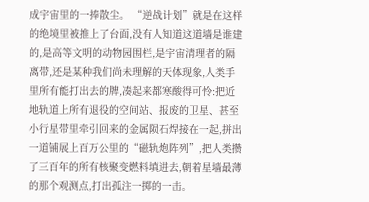成宇宙里的一捧散尘。 “逆战计划”就是在这样的绝境里被推上了台面,没有人知道这道墙是谁建的,是高等文明的动物园围栏,是宇宙清理者的隔离带,还是某种我们尚未理解的天体现象,人类手里所有能打出去的牌,凑起来都寒酸得可怜:把近地轨道上所有退役的空间站、报废的卫星、甚至小行星带里牵引回来的金属陨石焊接在一起,拼出一道铺展上百万公里的“磁轨炮阵列”,把人类攒了三百年的所有核聚变燃料填进去,朝着星墙最薄的那个观测点,打出孤注一掷的一击。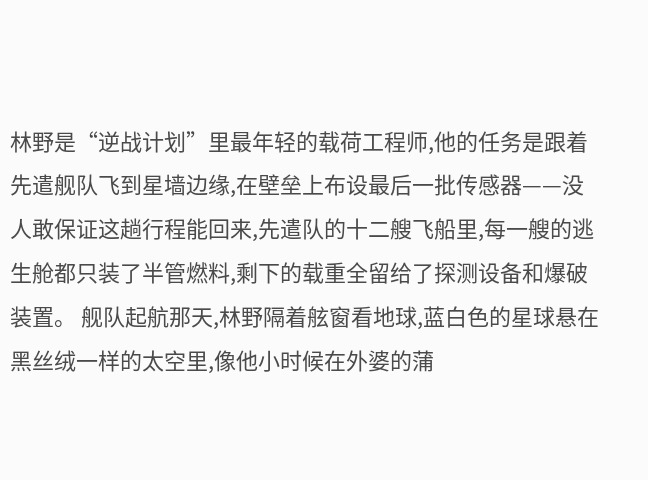林野是“逆战计划”里最年轻的载荷工程师,他的任务是跟着先遣舰队飞到星墙边缘,在壁垒上布设最后一批传感器——没人敢保证这趟行程能回来,先遣队的十二艘飞船里,每一艘的逃生舱都只装了半管燃料,剩下的载重全留给了探测设备和爆破装置。 舰队起航那天,林野隔着舷窗看地球,蓝白色的星球悬在黑丝绒一样的太空里,像他小时候在外婆的蒲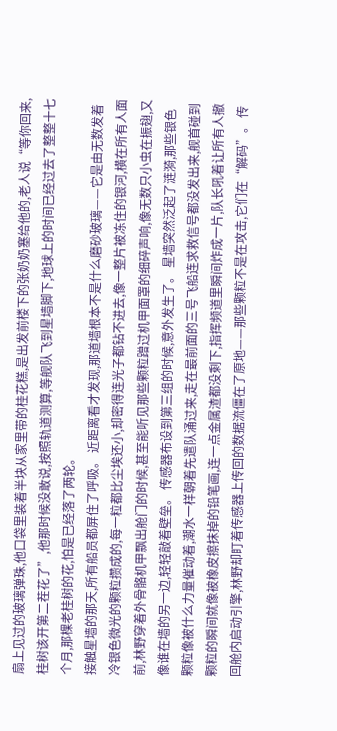扇上见过的玻璃弹珠,他口袋里装着半块从家里带的桂花糕,是出发前楼下的张奶奶塞给他的,老人说“等你回来,桂树该开第二茬花了”,他那时候没敢说,按照轨道测算,等舰队飞到星墙脚下,地球上的时间已经过去了整整十七个月,那棵老桂树的花,怕是已经落了两轮。
接触星墙的那天,所有船员都屏住了呼吸。 近距离看才发现,那道墙根本不是什么磨砂玻璃——它是由无数发着冷银色微光的颗粒攒成的,每一粒都比尘埃还小,却密得连光子都钻不进去,像一整片被冻住的银河,横在所有人面前,林野穿着外骨骼机甲飘出舱门的时候,甚至能听见那些颗粒蹭过机甲面罩的细碎声响,像无数只小虫在振翅,又像谁在墙的另一边,轻轻敲着壁垒。 传感器布设到第三组的时候,意外发生了。 星墙突然泛起了涟漪,那些银色颗粒像被什么力量催动着,潮水一样朝着先遣队涌过来,走在最前面的三号飞船连求救信号都没发出来,舰首碰到颗粒的瞬间就像被橡皮擦抹掉的铅笔画,连一点金属渣都没剩下,指挥频道里瞬间炸成一片,队长吼着让所有人撤回舱内启动引擎,林野却盯着传感器上传回的数据流僵在了原地——那些颗粒不是在攻击,它们在“解码”。 传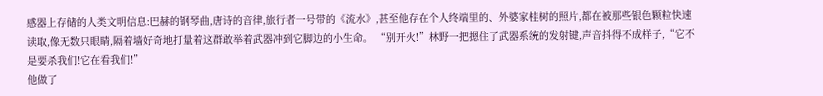感器上存储的人类文明信息:巴赫的钢琴曲,唐诗的音律,旅行者一号带的《流水》,甚至他存在个人终端里的、外婆家桂树的照片,都在被那些银色颗粒快速读取,像无数只眼睛,隔着墙好奇地打量着这群敢举着武器冲到它脚边的小生命。 “别开火!”林野一把摁住了武器系统的发射键,声音抖得不成样子,“它不是要杀我们!它在看我们!”
他做了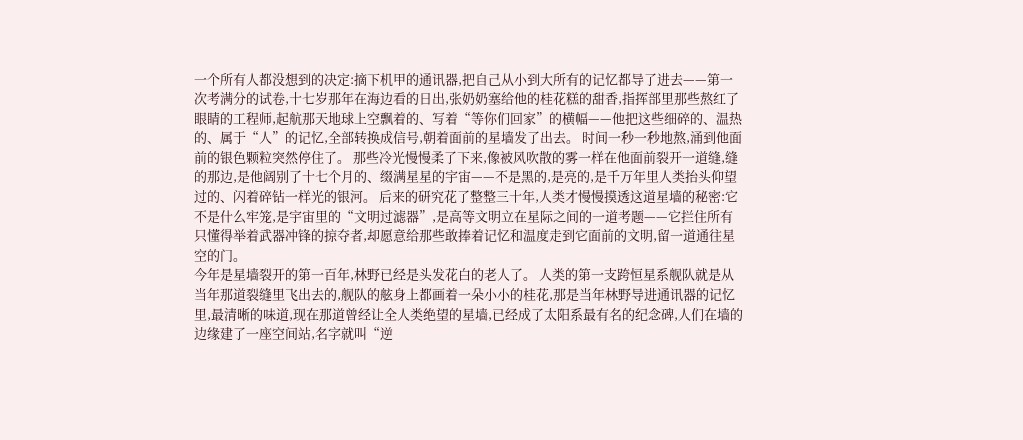一个所有人都没想到的决定:摘下机甲的通讯器,把自己从小到大所有的记忆都导了进去——第一次考满分的试卷,十七岁那年在海边看的日出,张奶奶塞给他的桂花糕的甜香,指挥部里那些熬红了眼睛的工程师,起航那天地球上空飘着的、写着“等你们回家”的横幅——他把这些细碎的、温热的、属于“人”的记忆,全部转换成信号,朝着面前的星墙发了出去。 时间一秒一秒地熬,涌到他面前的银色颗粒突然停住了。 那些冷光慢慢柔了下来,像被风吹散的雾一样在他面前裂开一道缝,缝的那边,是他阔别了十七个月的、缀满星星的宇宙——不是黑的,是亮的,是千万年里人类抬头仰望过的、闪着碎钻一样光的银河。 后来的研究花了整整三十年,人类才慢慢摸透这道星墙的秘密:它不是什么牢笼,是宇宙里的“文明过滤器”,是高等文明立在星际之间的一道考题——它拦住所有只懂得举着武器冲锋的掠夺者,却愿意给那些敢捧着记忆和温度走到它面前的文明,留一道通往星空的门。
今年是星墙裂开的第一百年,林野已经是头发花白的老人了。 人类的第一支跨恒星系舰队就是从当年那道裂缝里飞出去的,舰队的舷身上都画着一朵小小的桂花,那是当年林野导进通讯器的记忆里,最清晰的味道,现在那道曾经让全人类绝望的星墙,已经成了太阳系最有名的纪念碑,人们在墙的边缘建了一座空间站,名字就叫“逆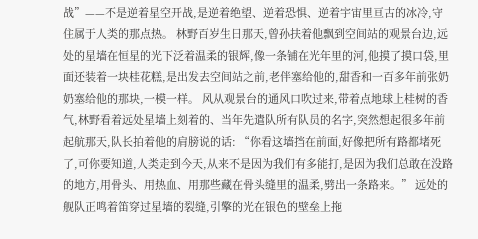战”——不是逆着星空开战,是逆着绝望、逆着恐惧、逆着宇宙里亘古的冰冷,守住属于人类的那点热。 林野百岁生日那天,曾孙扶着他飘到空间站的观景台边,远处的星墙在恒星的光下泛着温柔的银辉,像一条铺在光年里的河,他摸了摸口袋,里面还装着一块桂花糕,是出发去空间站之前,老伴塞给他的,甜香和一百多年前张奶奶塞给他的那块,一模一样。 风从观景台的通风口吹过来,带着点地球上桂树的香气,林野看着远处星墙上刻着的、当年先遣队所有队员的名字,突然想起很多年前起航那天,队长拍着他的肩膀说的话: “你看这墙挡在前面,好像把所有路都堵死了,可你要知道,人类走到今天,从来不是因为我们有多能打,是因为我们总敢在没路的地方,用骨头、用热血、用那些藏在骨头缝里的温柔,劈出一条路来。” 远处的舰队正鸣着笛穿过星墙的裂缝,引擎的光在银色的壁垒上拖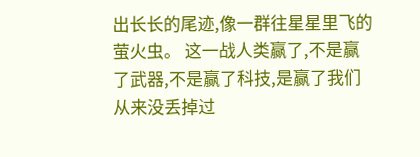出长长的尾迹,像一群往星星里飞的萤火虫。 这一战人类赢了,不是赢了武器,不是赢了科技,是赢了我们从来没丢掉过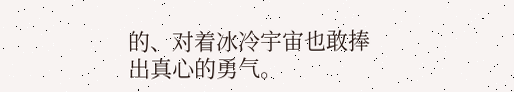的、对着冰冷宇宙也敢捧出真心的勇气。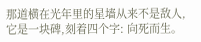那道横在光年里的星墙从来不是敌人,它是一块碑,刻着四个字: 向死而生。